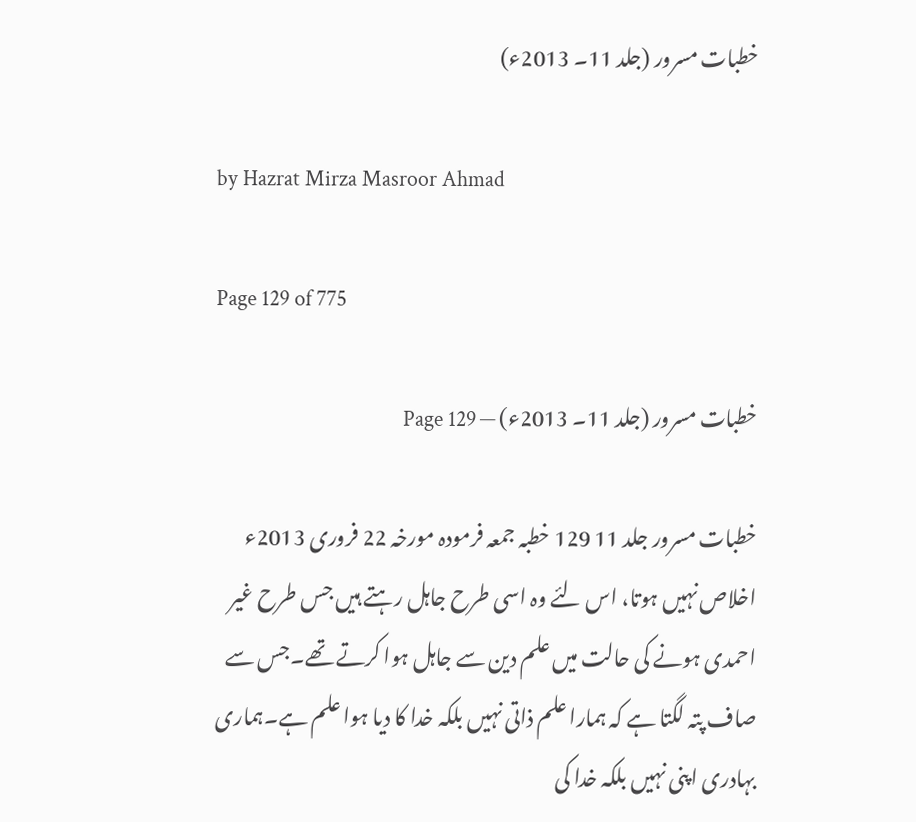خطبات مسرور (جلد 11۔ 2013ء)

by Hazrat Mirza Masroor Ahmad

Page 129 of 775

خطبات مسرور (جلد 11۔ 2013ء) — Page 129

خطبات مسرور جلد 11 129 خطبہ جمعہ فرمودہ مورخہ 22 فروری 2013ء اخلاص نہیں ہوتا، اس لئے وہ اسی طرح جاہل رہتے ہیں جس طرح غیر احمدی ہونے کی حالت میں علم دین سے جاہل ہوا کرتے تھے۔جس سے صاف پتہ لگتا ہے کہ ہمارا علم ذاتی نہیں بلکہ خدا کا دیا ہوا علم ہے۔ہماری بہادری اپنی نہیں بلکہ خدا کی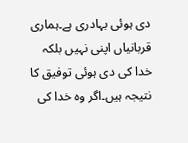دی ہوئی بہادری ہے۔ہماری قربانیاں اپنی نہیں بلکہ خدا کی دی ہوئی توفیق کا نتیجہ ہیں۔اگر وہ خدا کی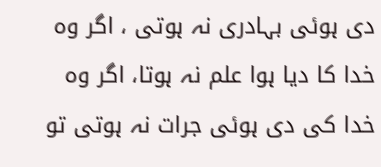دی ہوئی بہادری نہ ہوتی ، اگر وہ خدا کا دیا ہوا علم نہ ہوتا، اگر وہ خدا کی دی ہوئی جرات نہ ہوتی تو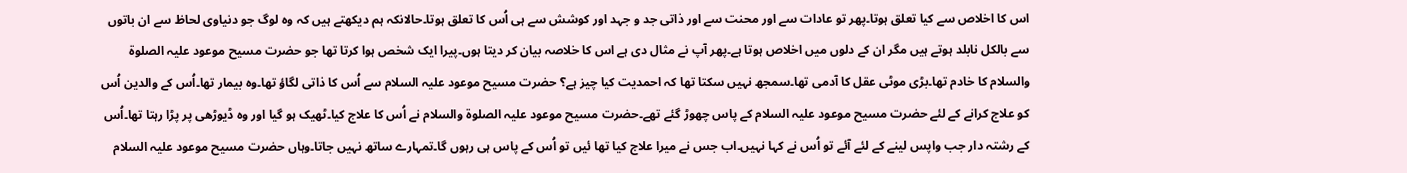اس کا اخلاص سے کیا تعلق ہوتا۔پھر تو عادات سے اور محنت سے اور ذاتی جد و جہد اور کوشش سے ہی اُس کا تعلق ہوتا۔حالانکہ ہم دیکھتے ہیں کہ وہ لوگ جو دنیاوی لحاظ سے ان باتوں سے بالکل نابلد ہوتے ہیں مگر ان کے دلوں میں اخلاص ہوتا ہے۔پھر آپ نے مثال دی ہے اس کا خلاصہ بیان کر دیتا ہوں۔پیرا ایک شخص ہوا کرتا تھا جو حضرت مسیح موعود علیہ الصلوۃ والسلام کا خادم تھا۔بڑی موٹی عقل کا آدمی تھا۔سمجھ نہیں سکتا تھا کہ احمدیت کیا چیز ہے؟ حضرت مسیح موعود علیہ السلام سے اُس کا ذاتی لگاؤ تھا۔وہ بیمار تھا۔اُس کے والدین اُس کو علاج کرانے کے لئے حضرت مسیح موعود علیہ السلام کے پاس چھوڑ گئے تھے۔حضرت مسیح موعود علیہ الصلوۃ والسلام نے اُس کا علاج کیا۔ٹھیک ہو گیا اور وہ ڈیوڑھی پر پڑا رہتا تھا۔اُس کے رشتہ دار جب واپس لینے کے لئے آئے تو اُس نے کہا نہیں۔اب جس نے میرا علاج کیا تھا ئیں تو اُس کے پاس ہی رہوں گا۔تمہارے ساتھ نہیں جاتا۔وہاں حضرت مسیح موعود علیہ السلام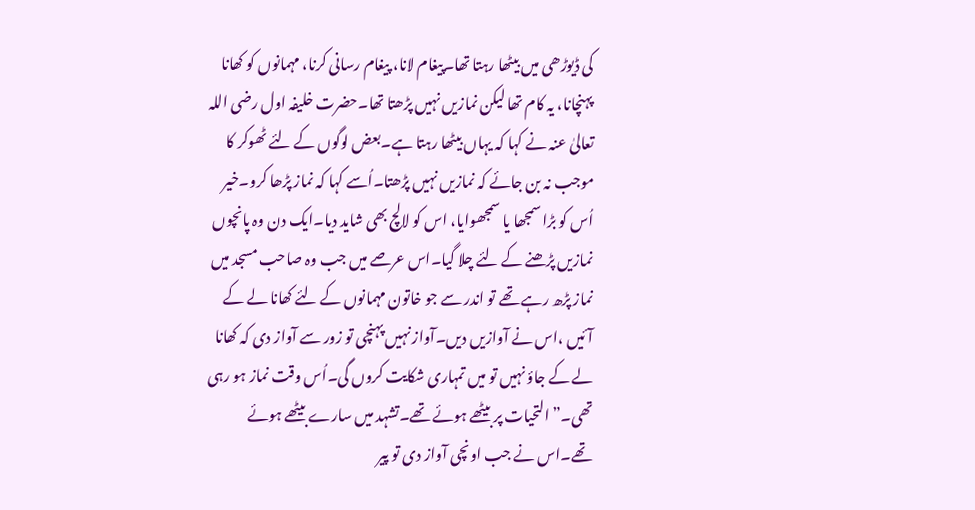کی ڈیوڑھی میں بیٹھا رہتا تھا۔پیغام لانا، پیغام رسانی کرنا، مہمانوں کو کھانا پہنچانا، یہ کام تھا لیکن نمازیں نہیں پڑھتا تھا۔حضرت خلیفہ اول رضی اللہ تعالیٰ عنہ نے کہا کہ یہاں بیٹھا رہتا ہے۔بعض لوگوں کے لئے ٹھوکر کا موجب نہ بن جائے کہ نمازیں نہیں پڑھتا۔اُسے کہا کہ نماز پڑھا کرو۔خیر اُس کو بڑا سمجھا یا سمجھوایا، اس کو لالچ بھی شاید دیا۔ایک دن وہ پانچوں نمازیں پڑھنے کے لئے چلا گیا۔اس عرصے میں جب وہ صاحب مسجد میں نماز پڑھ رہے تھے تو اندر سے جو خاتون مہمانوں کے لئے کھانا لے کے آئیں ،اس نے آوازیں دیں۔آواز نہیں پہنچی تو زور سے آواز دی کہ کھانا لے کے جاؤ نہیں تو میں تمہاری شکایت کروں گی۔اُس وقت نماز ہو رہی تھی۔”التحیات پر بیٹھے ہوئے تھے۔تشہد میں سارے بیٹھے ہوئے تھے۔اس نے جب اونچی آواز دی تو پیر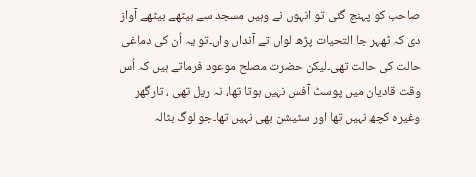صاحب کو پہنچ گئی تو انہوں نے وہیں مسجد سے بیٹھے بیٹھے آواز دی کہ ٹھہر جا التحیات پڑھ لواں تے آنداں واں۔تو یہ اُن کی دماغی حالت کی حالت تھی۔لیکن حضرت مصلح موعود فرماتے ہیں کہ اُس وقت قادیان میں پوسٹ آفس نہیں ہوتا تھا، نہ ریل تھی ، تارگھر وغیرہ کچھ نہیں تھا اور سٹیشن بھی نہیں تھا۔جو لوگ بٹالہ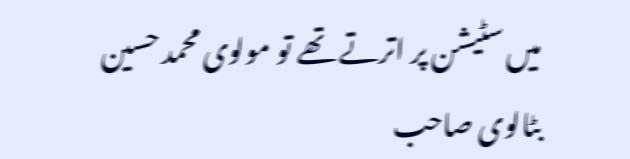میں سٹیشن پر اترتے تھے تو مولوی محمد حسین بٹالوی صاحب